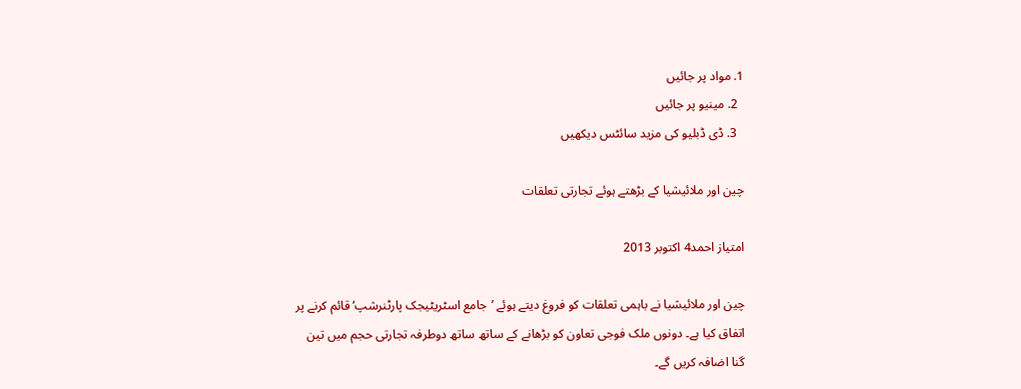1. مواد پر جائیں
  2. مینیو پر جائیں
  3. ڈی ڈبلیو کی مزید سائٹس دیکھیں

چین اور ملائیشیا کے بڑھتے ہوئے تجارتی تعلقات

امتیاز احمد4 اکتوبر 2013

چین اور ملائیشیا نے باہمی تعلقات کو فروغ دیتے ہوئے ’جامع اسٹریٹیجک پارٹنرشپ‘ قائم کرنے پر اتفاق کیا ہے۔ دونوں ملک فوجی تعاون کو بڑھانے کے ساتھ ساتھ دوطرفہ تجارتی حجم میں تین گنا اضافہ کریں گے۔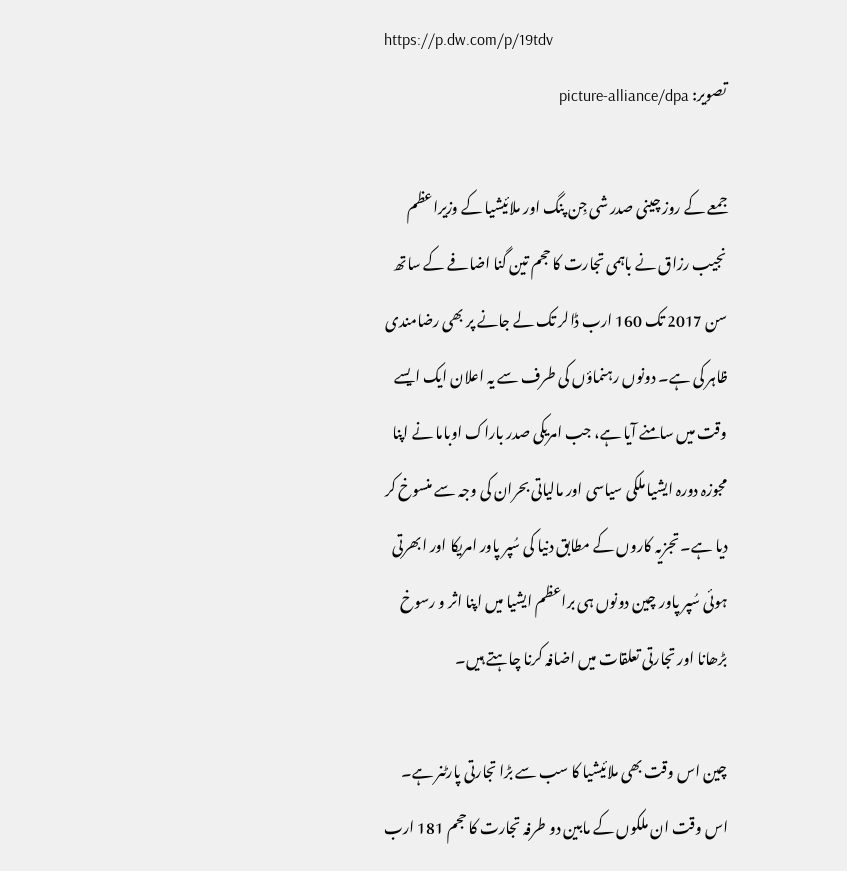https://p.dw.com/p/19tdv
تصویر: picture-alliance/dpa

جمعے کے روز چینی صدر شی جِن پنگ اور ملائیشیا کے وزیراعظم نجیب رزاق نے باہمی تجارت کا حجم تین گنا اضافے کے ساتھ سن 2017 تک 160 ارب ڈالر تک لے جانے پر بھی رضامندی ظاہر کی ہے۔ دونوں رہنماؤں کی طرف سے یہ اعلان ایک ایسے وقت میں سامنے آیا ہے، جب امریکی صدر باراک اوباما نے اپنا مجوزہ دورہ ایشیا ملکی سیاسی اور مالیاتی بحران کی وجہ سے منسوخ کر دیا ہے۔ تجزیہ کاروں کے مطابق دنیا کی سُپر پاور امریکا اور ابھرتی ہوئی سُپر پاور چین دونوں ہی براعظم ایشیا میں اپنا اثر و رسوخ بڑھانا اور تجارتی تعلقات میں اضافہ کرنا چاہتے ہیں۔

چین اس وقت بھی ملائیشیا کا سب سے بڑا تجارتی پارٹنر ہے۔ اس وقت ان ملکوں کے مابین دو طرفہ تجارت کا حجم 181 ارب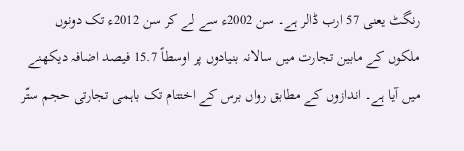رنگٹ یعنی 57 ارب ڈالر ہے۔ سن 2002ء سے لے کر سن 2012ء تک دونوں ملکوں کے مابین تجارت میں سالانہ بنیادوں پر اوسطاً 15.7 فیصد اضافہ دیکھنے میں آیا ہے۔ اندازوں کے مطابق رواں برس کے اختتام تک باہمی تجارتی حجم ستّر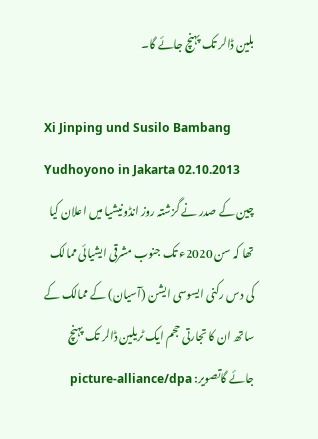بلین ڈالر تک پہنچ جائے گا۔

Xi Jinping und Susilo Bambang Yudhoyono in Jakarta 02.10.2013
چین کے صدر نے گزشتہ روز انڈونیشیا میں اعلان کیا تھا کہ سن 2020ء تک جنوب مشرقی ایشیائی ممالک کی دس رکنی ایسوسی ایشن (آسیان) کے ممالک کے ساتھ ان کا تجارتی حجم ایک ٹریلین ڈالر تک پہنچ جائے گاتصویر: picture-alliance/dpa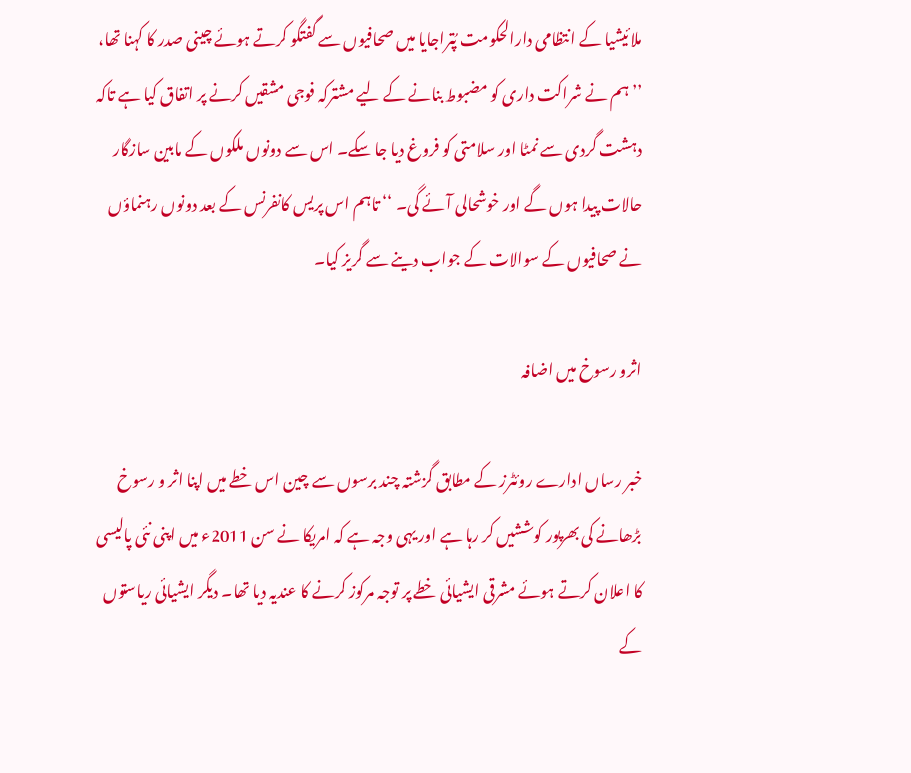ملائیشیا کے انتظامی دارالحکومت پُتراجایا میں صحافیوں سے گفتگو کرتے ہوئے چینی صدر کا کہنا تھا، ’’ہم نے شراکت داری کو مضبوط بنانے کے لیے مشترکہ فوجی مشقیں کرنے پر اتفاق کیا ہے تاکہ دہشت گردی سے نمٹا اور سلامتی کو فروغ دیا جا سکے۔ اس سے دونوں ملکوں کے مابین سازگار حالات پیدا ہوں گے اور خوشحالی آئے گی۔ ‘‘ تاہم اس پریس کانفرنس کے بعد دونوں رہنماؤں نے صحافیوں کے سوالات کے جواب دینے سے گریز کیا۔

اثرو رسوخ میں اضافہ

خبر رساں ادارے روئٹرز کے مطابق گزشتہ چند برسوں سے چین اس خطے میں اپنا اثر و رسوخ بڑھانے کی بھرپور کوششیں کر رہا ہے اور یہی وجہ ہے کہ امریکا نے سن 2011ء میں اپنی نئی پالیسی کا اعلان کرتے ہوئے مشرقی ایشیائی خطے پر توجہ مرکوز کرنے کا عندیہ دیا تھا۔ دیگر ایشیائی ریاستوں کے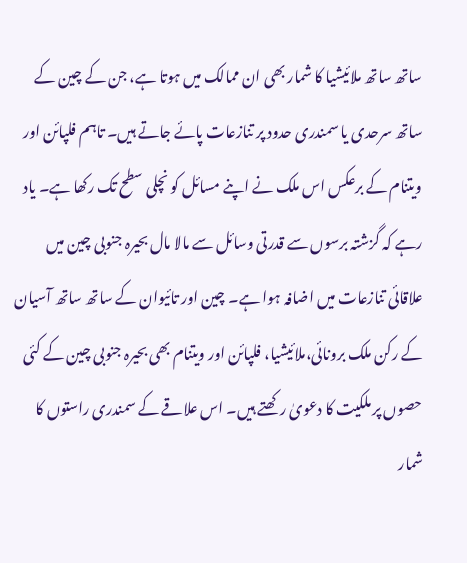ساتھ ساتھ ملائیشیا کا شمار بھی ان ممالک میں ہوتا ہے، جن کے چین کے ساتھ سرحدی یا سمندری حدود پر تنازعات پائے جاتے ہیں۔ تاہم فلپائن اور ویتنام کے برعکس اس ملک نے اپنے مسائل کو نچلی سطح تک رکھا ہے۔ یاد رہے کہ گزشتہ برسوں سے قدرتی وسائل سے مالا مال بحیرہ جنوبی چین میں علاقائی تنازعات میں اضافہ ہوا ہے۔ چین اور تائیوان کے ساتھ ساتھ آسیان کے رکن ملک برونائی،ملائیشیا، فلپائن اور ویتنام بھی بحیرہ جنوبی چین کے کئی حصوں پر ملکیت کا دعویٰ رکھتے ہیں۔ اس علاقے کے سمندری راستوں کا شمار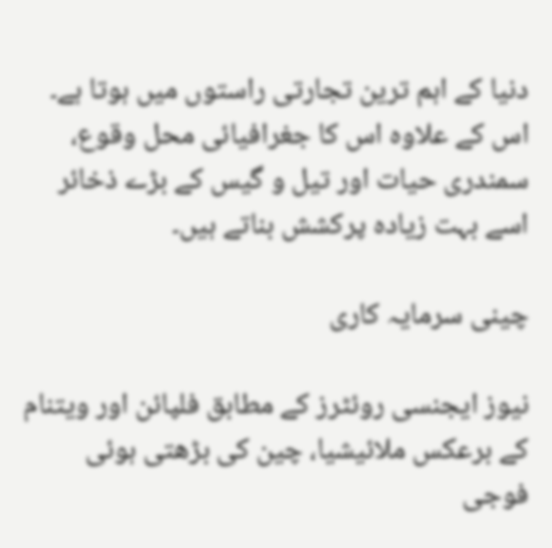دنیا کے اہم ترین تجارتی راستوں میں ہوتا ہے۔ اس کے علاوہ اس کا جغرافیائی محل وقوع، سمندری حیات اور تیل و گیس کے بڑے ذخائر اسے بہت زیادہ پرکشش بناتے ہیں۔

چینی سرمایہ کاری

نیوز ایجنسی روئٹرز کے مطابق فلپائن اور ویتنام کے برعکس ملائیشیا، چین کی بڑھتی ہوئی فوجی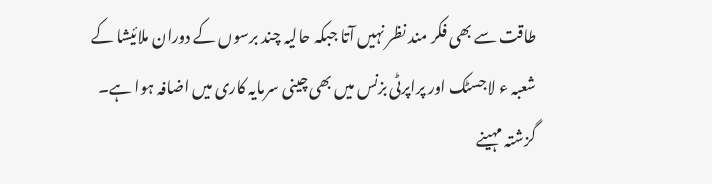طاقت سے بھی فکر مند نظر نہیں آتا جبکہ حالیہ چند برسوں کے دوران ملائیشا کے شعبہ ء لاجسٹک اور پراپرٹی بزنس میں بھی چینی سرمایہ کاری میں اضافہ ہوا ہے۔ گزشتہ مہینے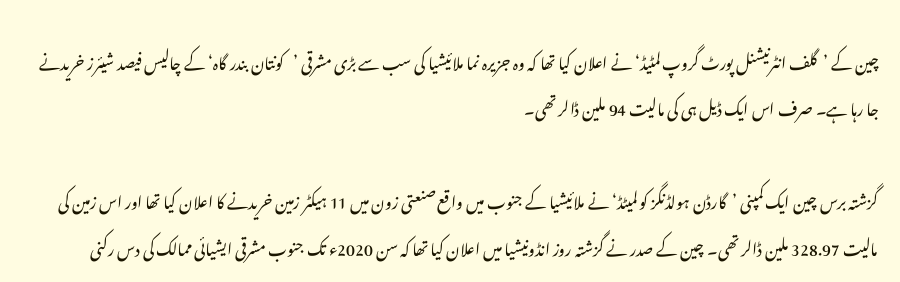چین کے ’گلف انٹرنیشنل پورٹ گروپ لمٹیڈ‘ نے اعلان کیا تھا کہ وہ جزیرہ نما ملائیشیا کی سب سے بڑی مشرقی ’کونتان بندر گاہ‘ کے چالیس فیصد شیئرز خریدنے جا رہا ہے۔ صرف اس ایک ڈیل ہی کی مالیت 94 ملین ڈالر تھی۔

گزشتہ برس چین ایک کمپنی ’گارڈن ہولڈنگز کو لمیٹڈ‘ نے ملائیشیا کے جنوب میں واقع صنعتی زون میں 11 ہیکٹر زمین خریدنے کا اعلان کیا تھا اور اس زمین کی مالیت 328.97 ملین ڈالر تھی۔ چین کے صدر نے گزشتہ روز انڈونیشیا میں اعلان کیا تھا کہ سن 2020ء تک جنوب مشرقی ایشیائی ممالک کی دس رکنی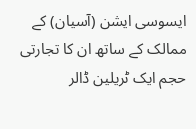ایسوسی ایشن (آسیان) کے ممالک کے ساتھ ان کا تجارتی حجم ایک ٹریلین ڈالر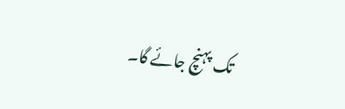تک پہنچ جائے گا۔